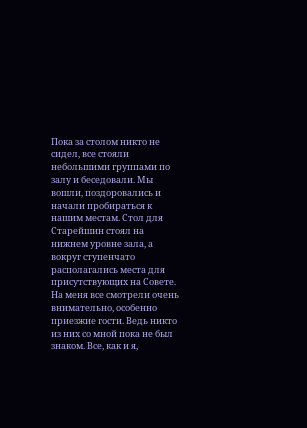Пока за столом никто не сидел, все стояли небольшими группами по залу и беседовали. Мы вошли, поздоровались и начали пробираться к нашим местам. Стол для Старейшин стоял на нижнем уровне зала, а вокруг ступенчато располагались места для присутствующих на Совете.
На меня все смотрели очень внимательно, особенно приезжие гости. Ведь никто из них со мной пока не был знаком. Все, как и я,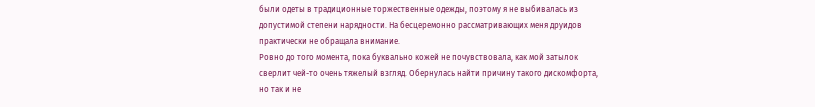были одеты в традиционные торжественные одежды, поэтому я не выбивалась из допустимой степени нарядности. На бесцеремонно рассматривающих меня друидов практически не обращала внимание.
Ровно до того момента, пока буквально кожей не почувствовала, как мой затылок сверлит чей-то очень тяжелый взгляд. Обернулась найти причину такого дискомфорта, но так и не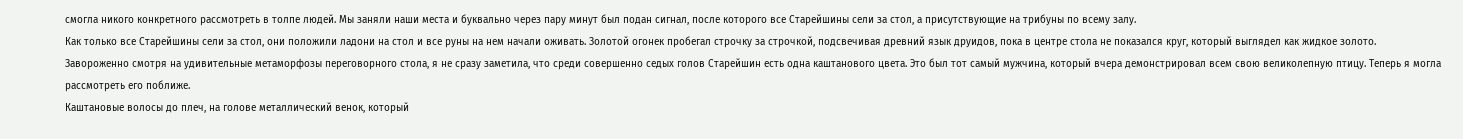смогла никого конкретного рассмотреть в толпе людей. Мы заняли наши места и буквально через пару минут был подан сигнал, после которого все Старейшины сели за стол, а присутствующие на трибуны по всему залу.
Как только все Старейшины сели за стол, они положили ладони на стол и все руны на нем начали оживать. Золотой огонек пробегал строчку за строчкой, подсвечивая древний язык друидов, пока в центре стола не показался круг, который выглядел как жидкое золото.
Завороженно смотря на удивительные метаморфозы переговорного стола, я не сразу заметила, что среди совершенно седых голов Старейшин есть одна каштанового цвета. Это был тот самый мужчина, который вчера демонстрировал всем свою великолепную птицу. Теперь я могла рассмотреть его поближе.
Каштановые волосы до плеч, на голове металлический венок, который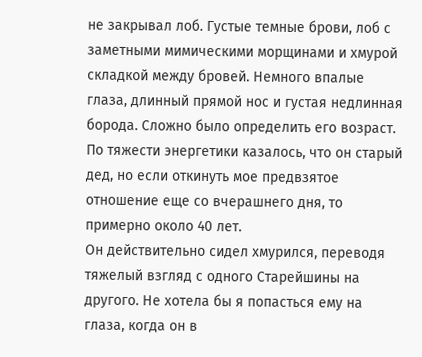не закрывал лоб. Густые темные брови, лоб с заметными мимическими морщинами и хмурой складкой между бровей. Немного впалые глаза, длинный прямой нос и густая недлинная борода. Сложно было определить его возраст. По тяжести энергетики казалось, что он старый дед, но если откинуть мое предвзятое отношение еще со вчерашнего дня, то примерно около 40 лет.
Он действительно сидел хмурился, переводя тяжелый взгляд с одного Старейшины на другого. Не хотела бы я попасться ему на глаза, когда он в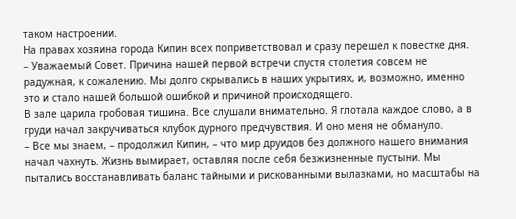таком настроении.
На правах хозяина города Кипин всех поприветствовал и сразу перешел к повестке дня.
– Уважаемый Совет. Причина нашей первой встречи спустя столетия совсем не радужная, к сожалению. Мы долго скрывались в наших укрытиях, и, возможно, именно это и стало нашей большой ошибкой и причиной происходящего.
В зале царила гробовая тишина. Все слушали внимательно. Я глотала каждое слово, а в груди начал закручиваться клубок дурного предчувствия. И оно меня не обмануло.
– Все мы знаем, – продолжил Кипин, – что мир друидов без должного нашего внимания начал чахнуть. Жизнь вымирает, оставляя после себя безжизненные пустыни. Мы пытались восстанавливать баланс тайными и рискованными вылазками, но масштабы на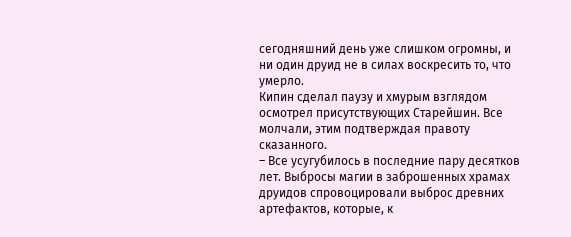сегодняшний день уже слишком огромны, и ни один друид не в силах воскресить то, что умерло.
Кипин сделал паузу и хмурым взглядом осмотрел присутствующих Старейшин. Все молчали, этим подтверждая правоту сказанного.
– Все усугубилось в последние пару десятков лет. Выбросы магии в заброшенных храмах друидов спровоцировали выброс древних артефактов, которые, к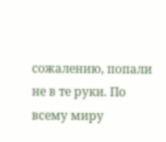сожалению, попали не в те руки. По всему миру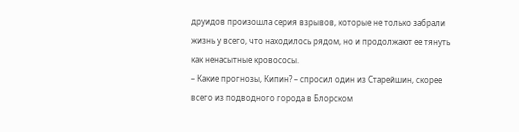друидов произошла серия взрывов, которые не только забрали жизнь у всего, что находилось рядом, но и продолжают ее тянуть как ненасытные кровососы.
– Какие прогнозы, Кипин? – спросил один из Старейшин, скорее всего из подводного города в Блорском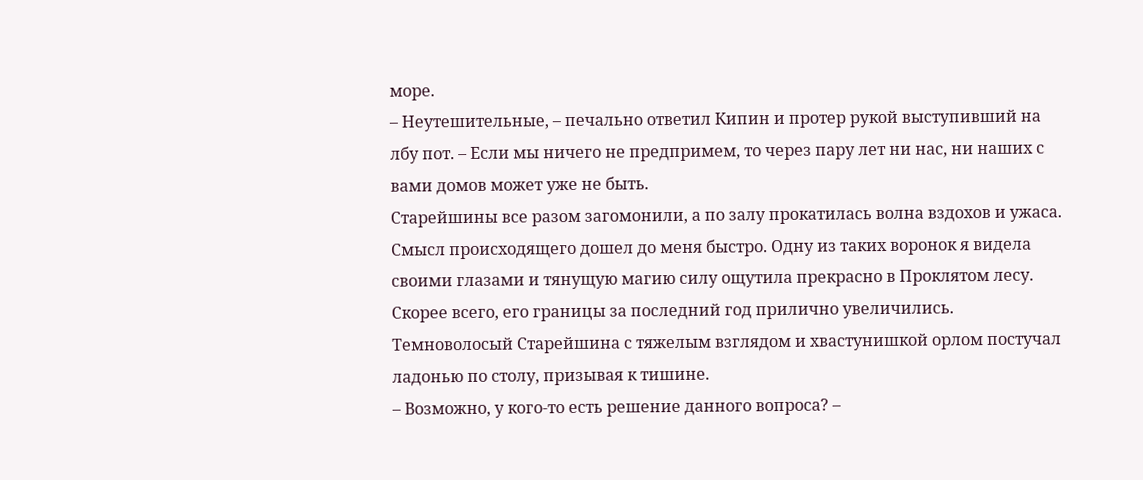море.
– Неутешительные, – печально ответил Кипин и протер рукой выступивший на лбу пот. – Если мы ничего не предпримем, то через пару лет ни нас, ни наших с вами домов может уже не быть.
Старейшины все разом загомонили, а по залу прокатилась волна вздохов и ужаса. Смысл происходящего дошел до меня быстро. Одну из таких воронок я видела своими глазами и тянущую магию силу ощутила прекрасно в Проклятом лесу. Скорее всего, его границы за последний год прилично увеличились.
Темноволосый Старейшина с тяжелым взглядом и хвастунишкой орлом постучал ладонью по столу, призывая к тишине.
– Возможно, у кого-то есть решение данного вопроса? –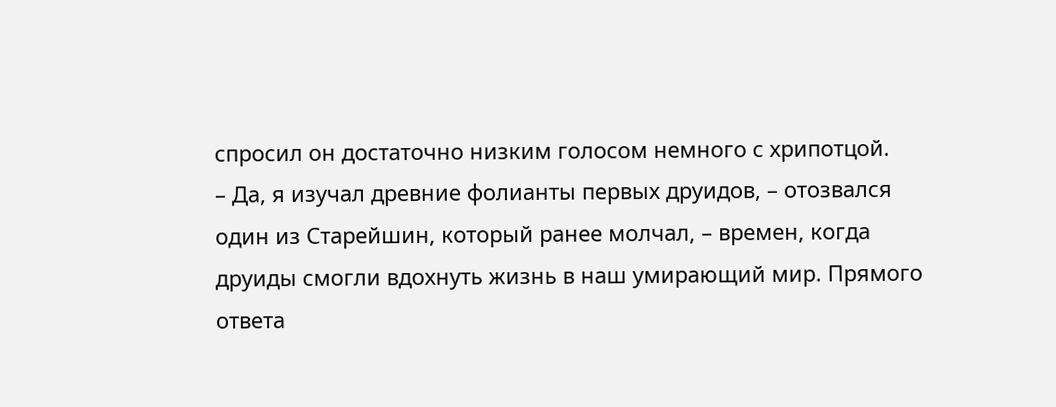спросил он достаточно низким голосом немного с хрипотцой.
– Да, я изучал древние фолианты первых друидов, – отозвался один из Старейшин, который ранее молчал, – времен, когда друиды смогли вдохнуть жизнь в наш умирающий мир. Прямого ответа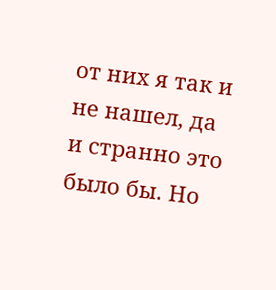от них я так и не нашел, да и странно это было бы. Но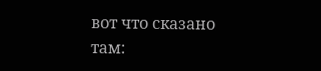вот что сказано там: